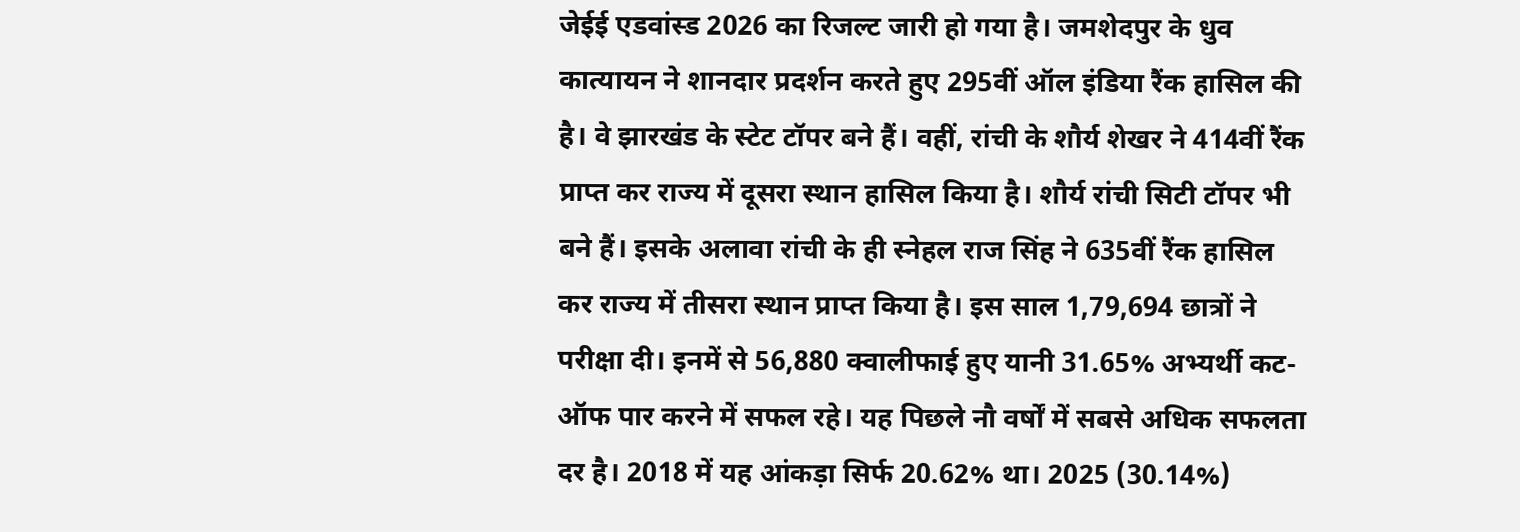जेईई एडवांस्ड 2026 का रिजल्ट जारी हो गया है। जमशेदपुर के धुव कात्यायन ने शानदार प्रदर्शन करते हुए 295वीं ऑल इंडिया रैंक हासिल की है। वे झारखंड के स्टेट टॉपर बने हैं। वहीं, रांची के शौर्य शेखर ने 414वीं रैंक प्राप्त कर राज्य में दूसरा स्थान हासिल किया है। शौर्य रांची सिटी टॉपर भी बने हैं। इसके अलावा रांची के ही स्नेहल राज सिंह ने 635वीं रैंक हासिल कर राज्य में तीसरा स्थान प्राप्त किया है। इस साल 1,79,694 छात्रों ने परीक्षा दी। इनमें से 56,880 क्वालीफाई हुए यानी 31.65% अभ्यर्थी कट-ऑफ पार करने में सफल रहे। यह पिछले नौ वर्षों में सबसे अधिक सफलता दर है। 2018 में यह आंकड़ा सिर्फ 20.62% था। 2025 (30.14%)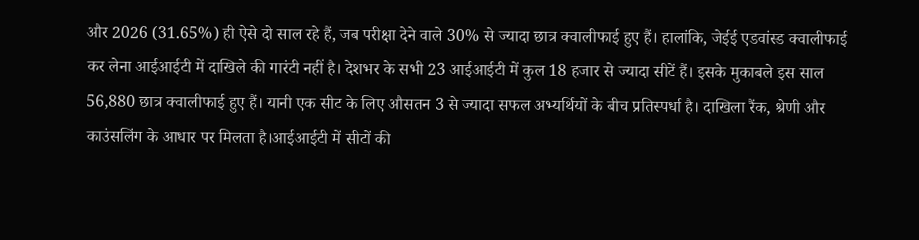और 2026 (31.65%) ही ऐसे दो साल रहे हैं, जब परीक्षा देने वाले 30% से ज्यादा छात्र क्वालीफाई हुए हैं। हालांकि, जेईई एडवांस्ड क्वालीफाई कर लेना आईआईटी में दाखिले की गारंटी नहीं है। देशभर के सभी 23 आईआईटी में कुल 18 हजार से ज्यादा सीटें हैं। इसके मुकाबले इस साल 56,880 छात्र क्वालीफाई हुए हैं। यानी एक सीट के लिए औसतन 3 से ज्यादा सफल अभ्यर्थियों के बीच प्रतिस्पर्धा है। दाखिला रैंक, श्रेणी और काउंसलिंग के आधार पर मिलता है।आईआईटी में सीटों की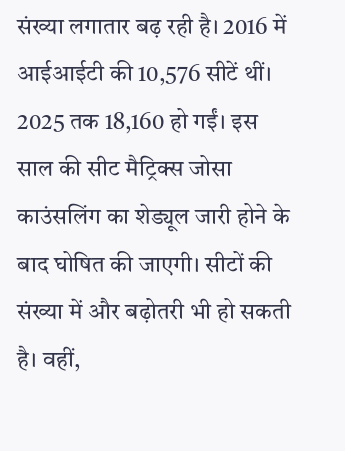संख्या लगातार बढ़ रही है। 2016 में आईआईटी की 10,576 सीटें थीं। 2025 तक 18,160 हो गईं। इस साल की सीट मैट्रिक्स जोसा काउंसलिंग का शेड्यूल जारी होने के बाद घोषित की जाएगी। सीटों की संख्या में और बढ़ोतरी भी हो सकती है। वहीं,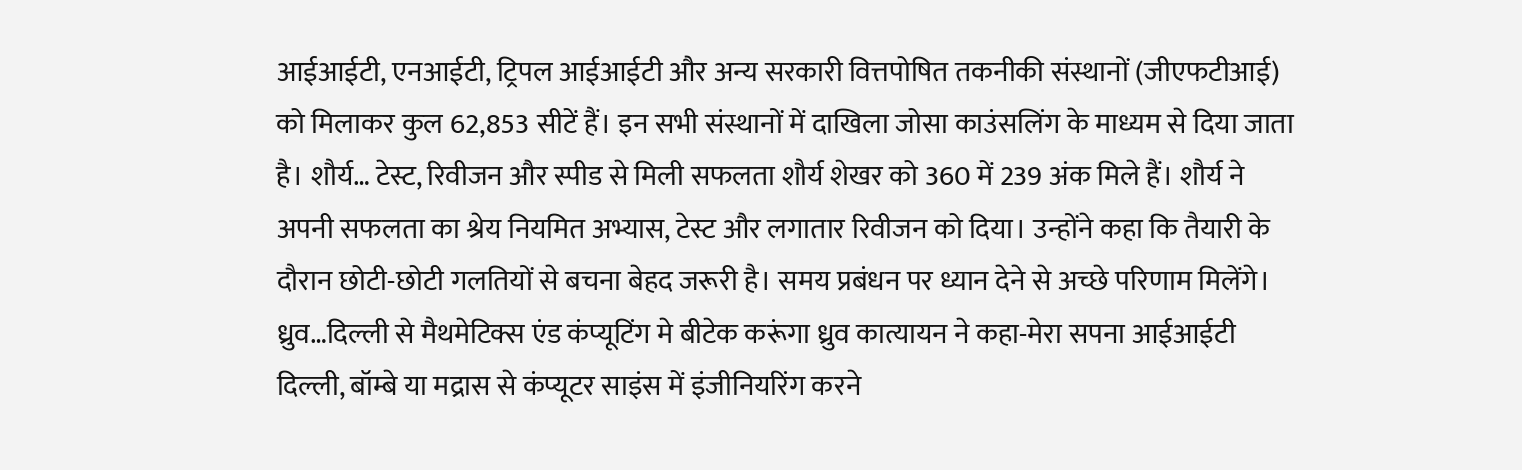आईआईटी, एनआईटी, ट्रिपल आईआईटी और अन्य सरकारी वित्तपोषित तकनीकी संस्थानों (जीएफटीआई) को मिलाकर कुल 62,853 सीटें हैं। इन सभी संस्थानों में दाखिला जोसा काउंसलिंग के माध्यम से दिया जाता है। शौर्य… टेस्ट, रिवीजन और स्पीड से मिली सफलता शौर्य शेखर को 360 में 239 अंक मिले हैं। शौर्य ने अपनी सफलता का श्रेय नियमित अभ्यास, टेस्ट और लगातार रिवीजन को दिया। उन्होंने कहा कि तैयारी के दौरान छोटी-छोटी गलतियों से बचना बेहद जरूरी है। समय प्रबंधन पर ध्यान देने से अच्छे परिणाम मिलेंगे। ध्रुव…दिल्ली से मैथमेटिक्स एंड कंप्यूटिंग मे बीटेक करूंगा ध्रुव कात्यायन ने कहा-मेरा सपना आईआईटी दिल्ली, बॉम्बे या मद्रास से कंप्यूटर साइंस में इंजीनियरिंग करने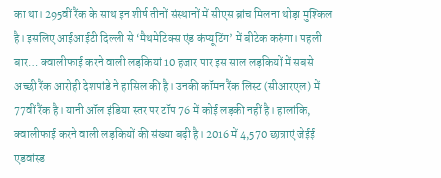का था। 295वीं रैंक के साथ इन शीर्ष तीनों संस्थानों में सीएस ब्रांच मिलना थोड़ा मुश्किल है। इसलिए आईआईटी दिल्ली से ‘मैथमेटिक्स एंड कंप्यूटिंग’ में बीटेक करुंगा। पहली बार… क्वालीफाई करने वाली लड़कियां 10 हजार पार इस साल लड़कियों में सबसे अच्छी रैंक आरोही देशपांडे ने हासिल की है। उनकी कॉमन रैंक लिस्ट (सीआरएल) में 77वीं रैंक है। यानी ऑल इंडिया स्तर पर टॉप 76 में कोई लड़की नहीं है। हालांकि, क्वालीफाई करने वाली लड़कियों की संख्या बढ़ी है। 2016 में 4,570 छात्राएं जेईई एडवांस्ड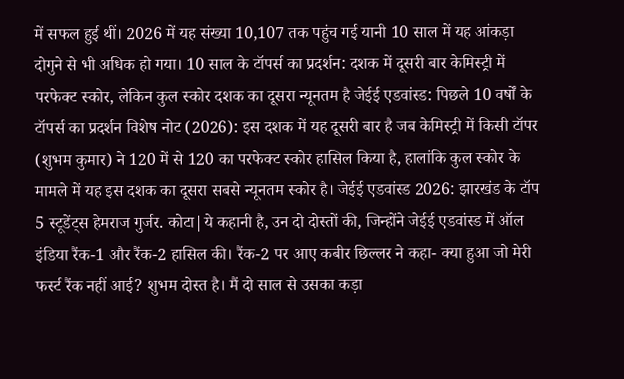में सफल हुई थीं। 2026 में यह संख्या 10,107 तक पहुंच गई यानी 10 साल में यह आंकड़ा दोगुने से भी अधिक हो गया। 10 साल के टॉपर्स का प्रदर्शन: दशक में दूसरी बार केमिस्ट्री में परफेक्ट स्कोर, लेकिन कुल स्कोर दशक का दूसरा न्यूनतम है जेईई एडवांस्ड: पिछले 10 वर्षों के टॉपर्स का प्रदर्शन विशेष नोट (2026): इस दशक में यह दूसरी बार है जब केमिस्ट्री में किसी टॉपर (शुभम कुमार) ने 120 में से 120 का परफेक्ट स्कोर हासिल किया है, हालांकि कुल स्कोर के मामले में यह इस दशक का दूसरा सबसे न्यूनतम स्कोर है। जेईई एडवांस्ड 2026: झारखंड के टॉप 5 स्टूडेंट्स हेमराज गुर्जर. कोटा|ये कहानी है, उन दो दोस्तों की, जिन्होंने जेईई एडवांस्ड में ऑल इंडिया रैंक-1 और रैंक-2 हासिल की। रैंक-2 पर आए कबीर छिल्लर ने कहा- क्या हुआ जो मेरी फर्स्ट रैंक नहीं आई? शुभम दोस्त है। मैं दो साल से उसका कड़ा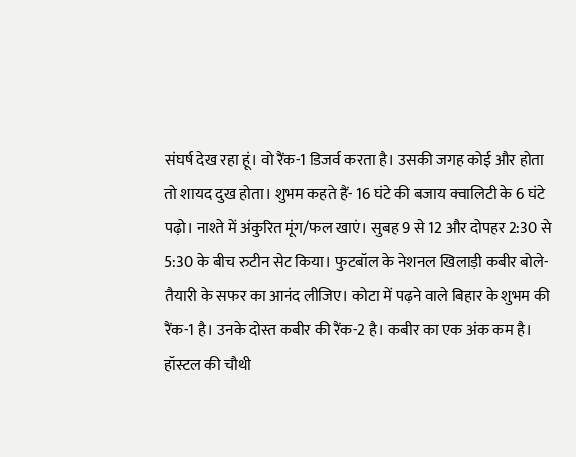संघर्ष देख रहा हूं। वो रैंक-1 डिजर्व करता है। उसकी जगह कोई और होता तो शायद दुख होता। शुभम कहते हैं- 16 घंटे की बजाय क्वालिटी के 6 घंटे पढ़ो। नाश्ते में अंकुरित मूंग/फल खाएं। सुबह 9 से 12 और दोपहर 2:30 से 5:30 के बीच रुटीन सेट किया। फुटबॉल के नेशनल खिलाड़ी कबीर बोले- तैयारी के सफर का आनंद लीजिए। कोटा में पढ़ने वाले बिहार के शुभम की रैंक-1 है। उनके दोस्त कबीर की रैंक-2 है। कबीर का एक अंक कम है। हॉस्टल की चौथी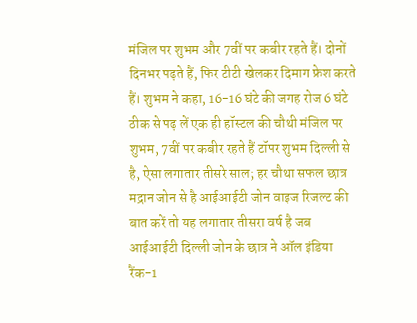मंजिल पर शुभम और 7वीं पर कबीर रहते हैं। दोनों दिनभर पढ़ते हैं, फिर टीटी खेलकर दिमाग फ्रेश करते हैं। शुभम ने कहा, 16-16 घंटे की जगह रोज 6 घंटे ठीक से पढ़ लें एक ही हॉस्टल की चौथी मंजिल पर शुभम, 7वीं पर कबीर रहते हैं टॉपर शुभम दिल्ली से है, ऐसा लगातार तीसरे साल; हर चौथा सफल छात्र मद्रान जोन से है आईआईटी जोन वाइज रिजल्ट की बात करें तो यह लगातार तीसरा वर्ष है जब आईआईटी दिल्ली जोन के छात्र ने ऑल इंडिया रैंक-1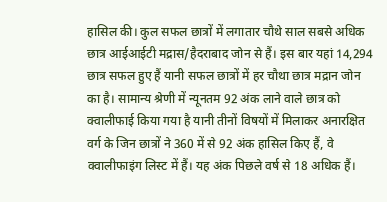हासिल की। कुल सफल छात्रों में लगातार चौथे साल सबसे अधिक छात्र आईआईटी मद्रास/हैदराबाद जोन से हैं। इस बार यहां 14,294 छात्र सफल हुए हैं यानी सफल छात्रों में हर चौथा छात्र मद्रान जोन का है। सामान्य श्रेणी में न्यूनतम 92 अंक लाने वाले छात्र को क्वालीफाई किया गया है यानी तीनों विषयों में मिलाकर अनारक्षित वर्ग के जिन छात्रों ने 360 में से 92 अंक हासिल किए हैं, वे क्वालीफाइंग लिस्ट में हैं। यह अंक पिछले वर्ष से 18 अधिक हैं।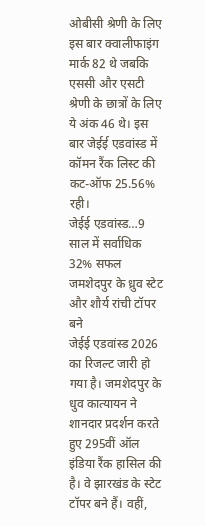ओबीसी श्रेणी के लिए इस बार क्वालीफाइंग मार्क 82 थे जबकि एससी और एसटी श्रेणी के छात्रों के लिए ये अंक 46 थे। इस बार जेईई एडवांस्ड में कॉमन रैंक लिस्ट की कट-ऑफ 25.56% रही।
जेईई एडवांस्ड…9 साल में सर्वाधिक 32% सफल जमशेदपुर के ध्रुव स्टेट और शौर्य रांची टॉपर बने
जेईई एडवांस्ड 2026 का रिजल्ट जारी हो गया है। जमशेदपुर के धुव कात्यायन ने शानदार प्रदर्शन करते हुए 295वीं ऑल इंडिया रैंक हासिल की है। वे झारखंड के स्टेट टॉपर बने हैं। वहीं,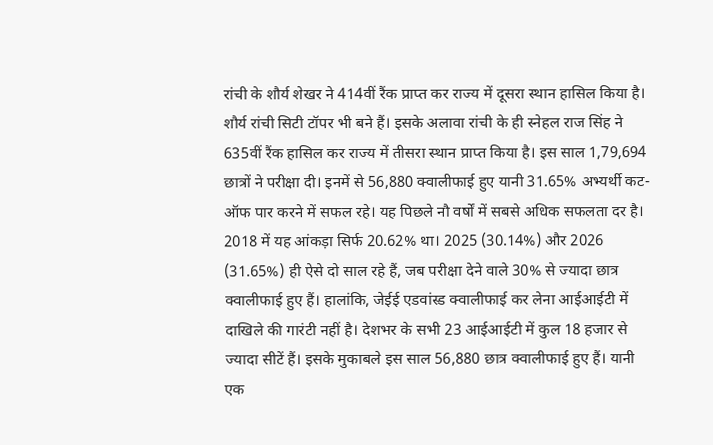रांची के शौर्य शेखर ने 414वीं रैंक प्राप्त कर राज्य में दूसरा स्थान हासिल किया है। शौर्य रांची सिटी टॉपर भी बने हैं। इसके अलावा रांची के ही स्नेहल राज सिंह ने 635वीं रैंक हासिल कर राज्य में तीसरा स्थान प्राप्त किया है। इस साल 1,79,694 छात्रों ने परीक्षा दी। इनमें से 56,880 क्वालीफाई हुए यानी 31.65% अभ्यर्थी कट-ऑफ पार करने में सफल रहे। यह पिछले नौ वर्षों में सबसे अधिक सफलता दर है। 2018 में यह आंकड़ा सिर्फ 20.62% था। 2025 (30.14%) और 2026 (31.65%) ही ऐसे दो साल रहे हैं, जब परीक्षा देने वाले 30% से ज्यादा छात्र क्वालीफाई हुए हैं। हालांकि, जेईई एडवांस्ड क्वालीफाई कर लेना आईआईटी में दाखिले की गारंटी नहीं है। देशभर के सभी 23 आईआईटी में कुल 18 हजार से ज्यादा सीटें हैं। इसके मुकाबले इस साल 56,880 छात्र क्वालीफाई हुए हैं। यानी एक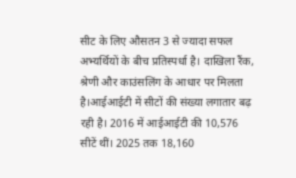सीट के लिए औसतन 3 से ज्यादा सफल अभ्यर्थियों के बीच प्रतिस्पर्धा है। दाखिला रैंक, श्रेणी और काउंसलिंग के आधार पर मिलता है।आईआईटी में सीटों की संख्या लगातार बढ़ रही है। 2016 में आईआईटी की 10,576 सीटें थीं। 2025 तक 18,160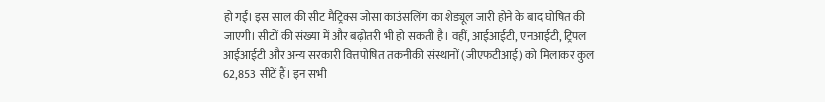हो गईं। इस साल की सीट मैट्रिक्स जोसा काउंसलिंग का शेड्यूल जारी होने के बाद घोषित की जाएगी। सीटों की संख्या में और बढ़ोतरी भी हो सकती है। वहीं, आईआईटी, एनआईटी, ट्रिपल आईआईटी और अन्य सरकारी वित्तपोषित तकनीकी संस्थानों (जीएफटीआई) को मिलाकर कुल 62,853 सीटें हैं। इन सभी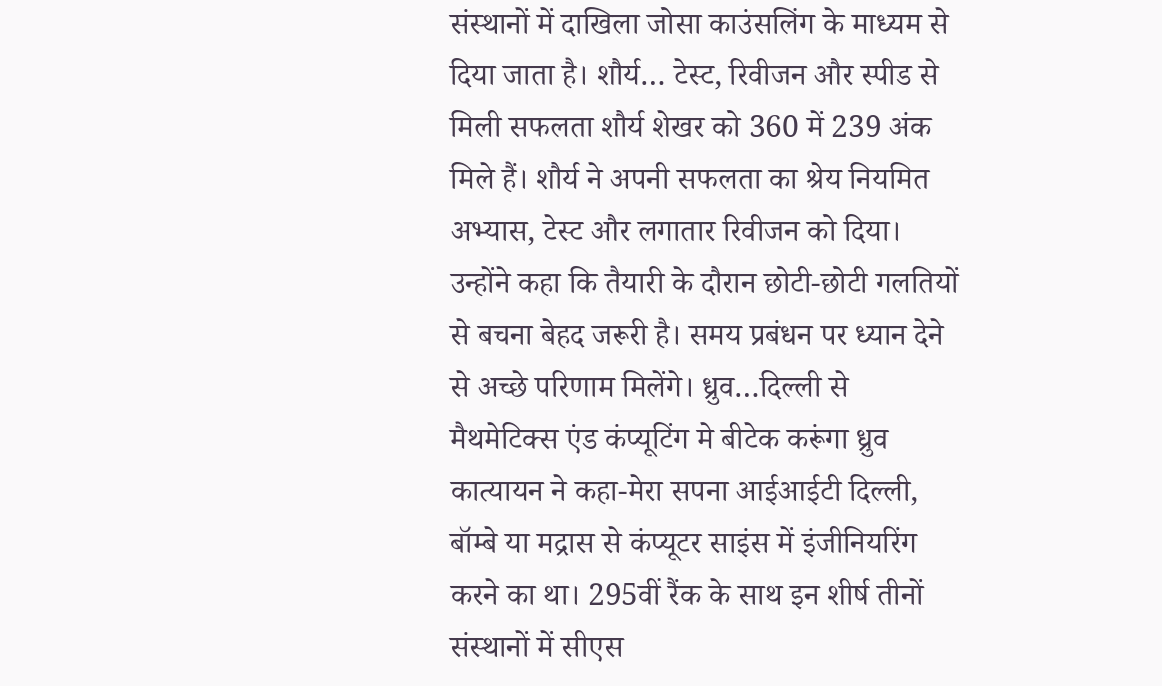संस्थानों में दाखिला जोसा काउंसलिंग के माध्यम से दिया जाता है। शौर्य… टेस्ट, रिवीजन और स्पीड से मिली सफलता शौर्य शेखर को 360 में 239 अंक मिले हैं। शौर्य ने अपनी सफलता का श्रेय नियमित अभ्यास, टेस्ट और लगातार रिवीजन को दिया। उन्होंने कहा कि तैयारी के दौरान छोटी-छोटी गलतियों से बचना बेहद जरूरी है। समय प्रबंधन पर ध्यान देने से अच्छे परिणाम मिलेंगे। ध्रुव…दिल्ली से मैथमेटिक्स एंड कंप्यूटिंग मे बीटेक करूंगा ध्रुव कात्यायन ने कहा-मेरा सपना आईआईटी दिल्ली, बॉम्बे या मद्रास से कंप्यूटर साइंस में इंजीनियरिंग करने का था। 295वीं रैंक के साथ इन शीर्ष तीनों संस्थानों में सीएस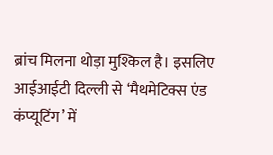ब्रांच मिलना थोड़ा मुश्किल है। इसलिए आईआईटी दिल्ली से ‘मैथमेटिक्स एंड कंप्यूटिंग’ में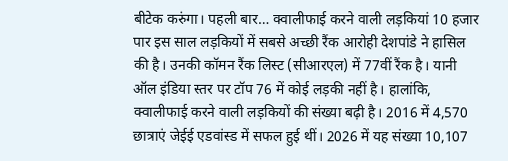बीटेक करुंगा। पहली बार… क्वालीफाई करने वाली लड़कियां 10 हजार पार इस साल लड़कियों में सबसे अच्छी रैंक आरोही देशपांडे ने हासिल की है। उनकी कॉमन रैंक लिस्ट (सीआरएल) में 77वीं रैंक है। यानी ऑल इंडिया स्तर पर टॉप 76 में कोई लड़की नहीं है। हालांकि, क्वालीफाई करने वाली लड़कियों की संख्या बढ़ी है। 2016 में 4,570 छात्राएं जेईई एडवांस्ड में सफल हुई थीं। 2026 में यह संख्या 10,107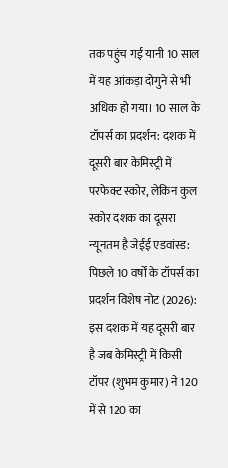तक पहुंच गई यानी 10 साल में यह आंकड़ा दोगुने से भी अधिक हो गया। 10 साल के टॉपर्स का प्रदर्शन: दशक में दूसरी बार केमिस्ट्री में परफेक्ट स्कोर, लेकिन कुल स्कोर दशक का दूसरा न्यूनतम है जेईई एडवांस्ड: पिछले 10 वर्षों के टॉपर्स का प्रदर्शन विशेष नोट (2026): इस दशक में यह दूसरी बार है जब केमिस्ट्री में किसी टॉपर (शुभम कुमार) ने 120 में से 120 का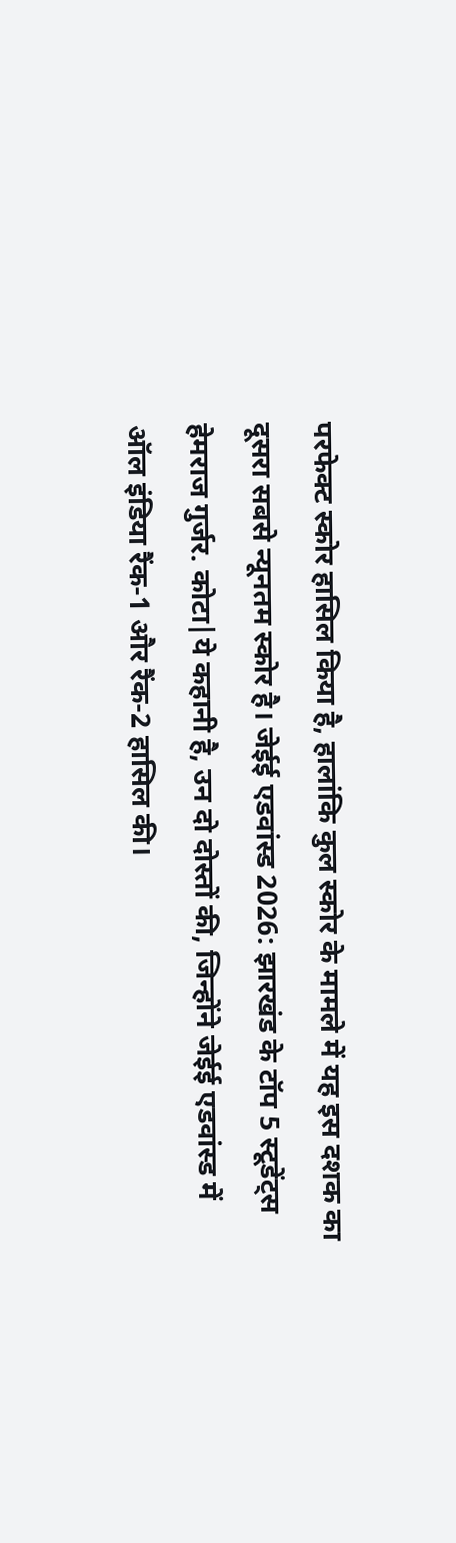परफेक्ट स्कोर हासिल किया है, हालांकि कुल स्कोर के मामले में यह इस दशक का दूसरा सबसे न्यूनतम स्कोर है। जेईई एडवांस्ड 2026: झारखंड के टॉप 5 स्टूडेंट्स हेमराज गुर्जर. कोटा|ये कहानी है, उन दो दोस्तों की, जिन्होंने जेईई एडवांस्ड में ऑल इंडिया रैंक-1 और रैंक-2 हासिल की।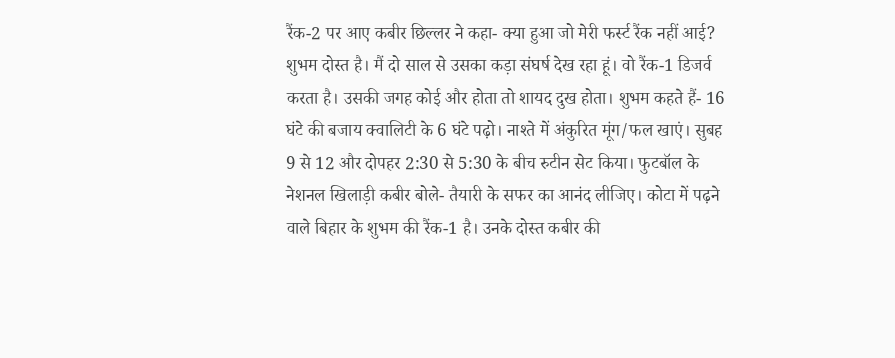रैंक-2 पर आए कबीर छिल्लर ने कहा- क्या हुआ जो मेरी फर्स्ट रैंक नहीं आई? शुभम दोस्त है। मैं दो साल से उसका कड़ा संघर्ष देख रहा हूं। वो रैंक-1 डिजर्व करता है। उसकी जगह कोई और होता तो शायद दुख होता। शुभम कहते हैं- 16 घंटे की बजाय क्वालिटी के 6 घंटे पढ़ो। नाश्ते में अंकुरित मूंग/फल खाएं। सुबह 9 से 12 और दोपहर 2:30 से 5:30 के बीच रुटीन सेट किया। फुटबॉल के नेशनल खिलाड़ी कबीर बोले- तैयारी के सफर का आनंद लीजिए। कोटा में पढ़ने वाले बिहार के शुभम की रैंक-1 है। उनके दोस्त कबीर की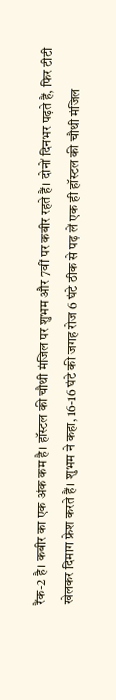रैंक-2 है। कबीर का एक अंक कम है। हॉस्टल की चौथी मंजिल पर शुभम और 7वीं पर कबीर रहते हैं। दोनों दिनभर पढ़ते हैं, फिर टीटी खेलकर दिमाग फ्रेश करते हैं। शुभम ने कहा, 16-16 घंटे की जगह रोज 6 घंटे ठीक से पढ़ लें एक ही हॉस्टल की चौथी मंजिल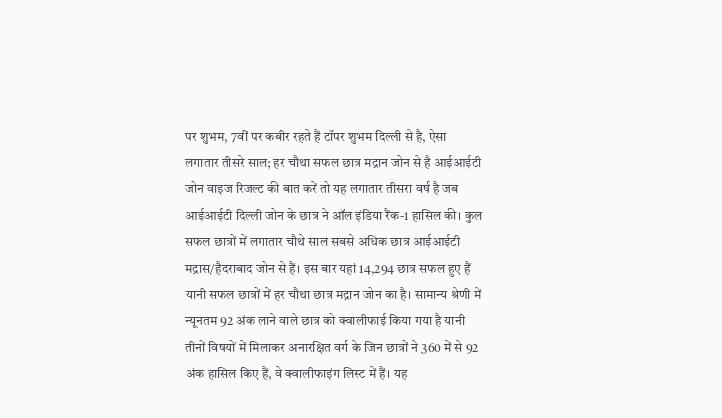पर शुभम, 7वीं पर कबीर रहते हैं टॉपर शुभम दिल्ली से है, ऐसा लगातार तीसरे साल; हर चौथा सफल छात्र मद्रान जोन से है आईआईटी जोन वाइज रिजल्ट की बात करें तो यह लगातार तीसरा वर्ष है जब आईआईटी दिल्ली जोन के छात्र ने ऑल इंडिया रैंक-1 हासिल की। कुल सफल छात्रों में लगातार चौथे साल सबसे अधिक छात्र आईआईटी मद्रास/हैदराबाद जोन से हैं। इस बार यहां 14,294 छात्र सफल हुए हैं यानी सफल छात्रों में हर चौथा छात्र मद्रान जोन का है। सामान्य श्रेणी में न्यूनतम 92 अंक लाने वाले छात्र को क्वालीफाई किया गया है यानी तीनों विषयों में मिलाकर अनारक्षित वर्ग के जिन छात्रों ने 360 में से 92 अंक हासिल किए हैं, वे क्वालीफाइंग लिस्ट में हैं। यह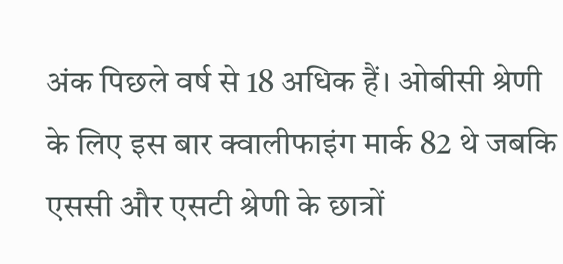अंक पिछले वर्ष से 18 अधिक हैं। ओबीसी श्रेणी के लिए इस बार क्वालीफाइंग मार्क 82 थे जबकि एससी और एसटी श्रेणी के छात्रों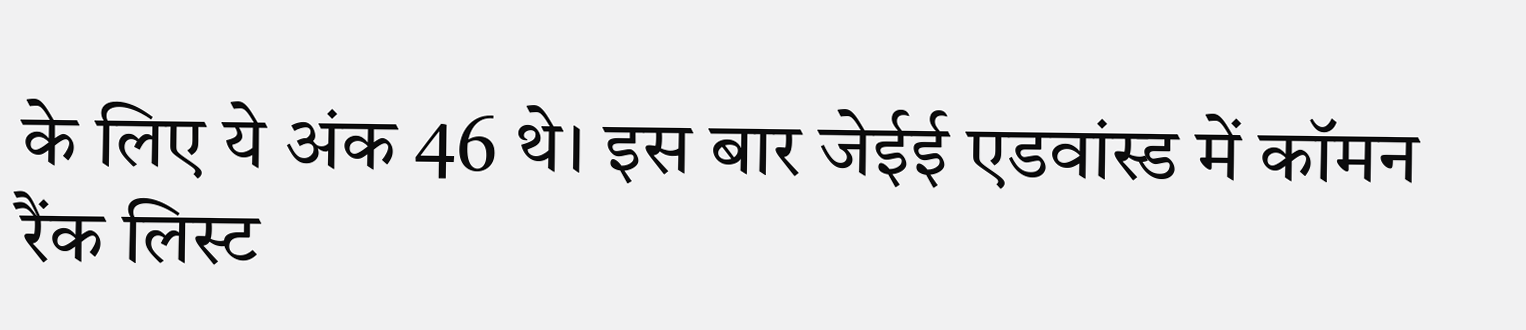के लिए ये अंक 46 थे। इस बार जेईई एडवांस्ड में कॉमन रैंक लिस्ट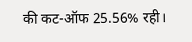की कट-ऑफ 25.56% रही।